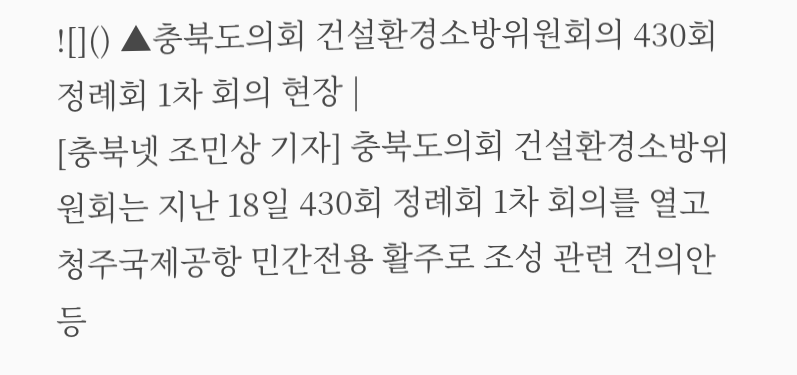![]() ▲충북도의회 건설환경소방위원회의 430회 정례회 1차 회의 현장 |
[충북넷 조민상 기자] 충북도의회 건설환경소방위원회는 지난 18일 430회 정례회 1차 회의를 열고 청주국제공항 민간전용 활주로 조성 관련 건의안 등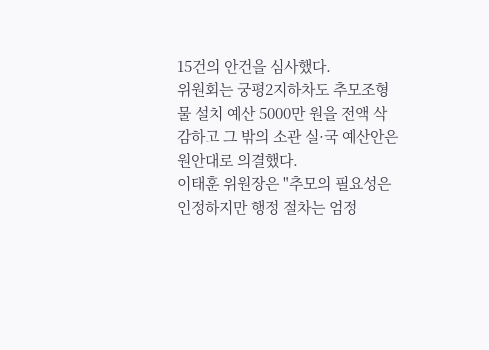15건의 안건을 심사했다.
위원회는 궁평2지하차도 추모조형물 설치 예산 5000만 원을 전액 삭감하고 그 밖의 소관 실·국 예산안은 원안대로 의결했다.
이태훈 위원장은 "추모의 필요성은 인정하지만 행정 절차는 엄정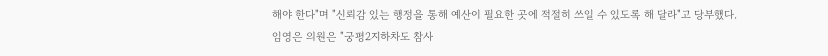해야 한다"며 "신뢰감 있는 행정을 통해 예산이 필요한 곳에 적절히 쓰일 수 있도록 해 달라"고 당부했다.
임영은 의원은 "궁평2지하차도 참사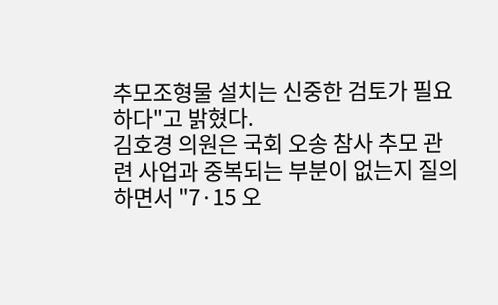추모조형물 설치는 신중한 검토가 필요하다"고 밝혔다.
김호경 의원은 국회 오송 참사 추모 관련 사업과 중복되는 부분이 없는지 질의하면서 "7·15 오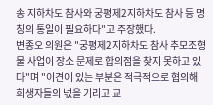송 지하차도 참사와 궁평제2지하차도 참사 등 명칭의 통일이 필요하다"고 주장했다.
변종오 의원은 "궁평제2지하차도 참사 추모조형물 사업이 장소 문제로 합의점을 찾지 못하고 있다"며 "이견이 있는 부분은 적극적으로 협의해 희생자들의 넋을 기리고 교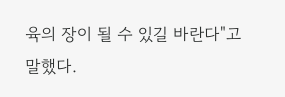육의 장이 될 수 있길 바란다"고 말했다.